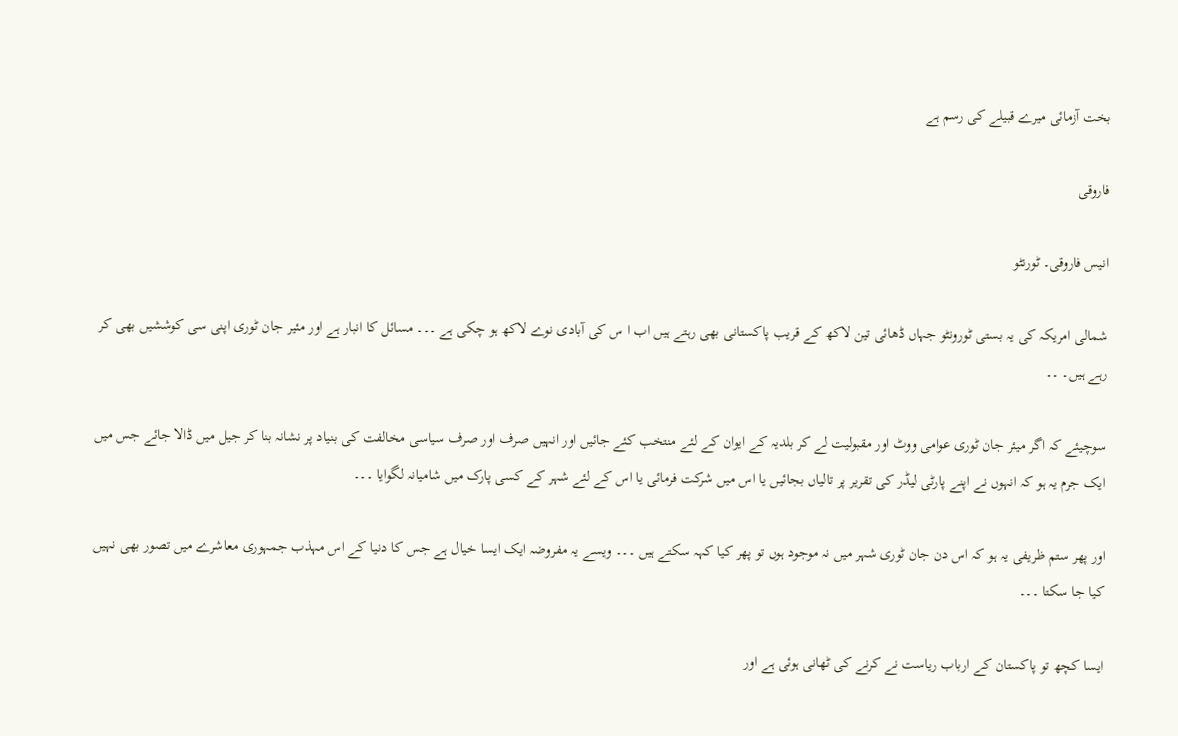بخت آزمائی میرے قبیلے کی رسم ہے

فاروقی

انیس فاروقی۔ ٹورنٹو

شمالی امریکہ کی یہ بستی ٹورونٹو جہاں ڈھائی تین لاکھ کے قریب پاکستانی بھی رہتے ہیں اب ا س کی آبادی نوے لاکھ ہو چکی ہے ۔۔۔ مسائل کا انبار ہے اور مئیر جان ٹوری اپنی سی کوششیں بھی کر رہے ہیں۔ ۔۔

سوچیئے کہ اگر میئر جان ٹوری عوامی ووٹ اور مقبولیت لے کر بلدیہ کے ایوان کے لئے منتخب کئے جائیں اور انہیں صرف اور صرف سیاسی مخالفت کی بنیاد پر نشانہ بنا کر جیل میں ڈالا جائے جس میں ایک جرم یہ ہو کہ انہوں نے اپنے پارٹی لیڈر کی تقریر پر تالیاں بجائیں یا اس میں شرکت فرمائی یا اس کے لئے شہر کے کسی پارک میں شامیانہ لگوایا ۔۔۔

اور پھر ستم ظریفی یہ ہو کہ اس دن جان ٹوری شہر میں نہ موجود ہوں تو پھر کیا کہہ سکتے ہیں ۔۔۔ ویسے یہ مفروضہ ایک ایسا خیال ہے جس کا دنیا کے اس مہذب جمہوری معاشرے میں تصور بھی نہیں کیا جا سکتا ۔۔۔

ایسا کچھ تو پاکستان کے ارباب ریاست نے کرنے کی ٹھانی ہوئی ہے اور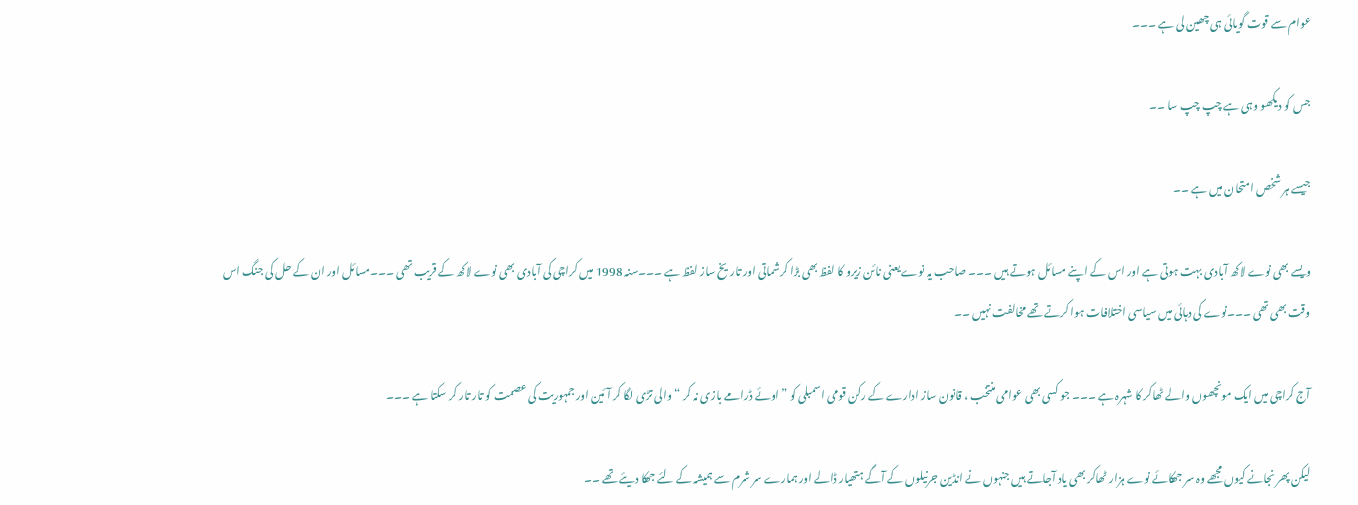عوام سے قوت گویائی ہی چھین لی ہے ۔۔۔

جس کو دیکھو وہی ہے چپ چپ سا ۔۔

جیسے ہر شخص امتحان میں ہے ۔۔

ویسے بھی نوے لاکھ آبادی بہت ہوتی ہے اور اس کے اپنے مسائل ہوتے ہیں ۔۔۔ صاحب یہ نوے یعنی نائن زیرو کا لفظ بھی بڑا کرشماتی اور تاریخ ساز لفظ ہے ۔۔۔سنہ 1998 میں کراچی کی آبادی بھی نوے لاکھ کے قریب تھی ۔۔۔مسائل اور ان کے حل کی جنگ اس وقت بھی تھی ۔۔۔نوے کی دہائی میں سیاسی اختلافات ہوا کرتے تھے مخالفت نہیں ۔۔

آج کراچی میں ایک مونچھوں والے ٹھاکر کا شہرہ ہے ۔۔۔ جو کسی بھی عوامی منتخب ، قانون ساز ادارے کے رکن قومی اسمبلی کو ”اوئے ڈرامے بازی نہ کر “ والی تڑی لگا کر آئین اور جمہوریت کی عصمت کو تار تار کر سکتا ہے ۔۔۔

لیکن پھر نجانے کیوں مجھے وہ سر جھکائے نوے ہزار ٹھاکر بھی یاد آجاتے ہیں جنہوں نے انڈین جرنیلوں کے آگے ہتھیار ڈالے اور ہمارے سر شرم سے ہمیشہ کے لئے جھکا دیئے تھے ۔۔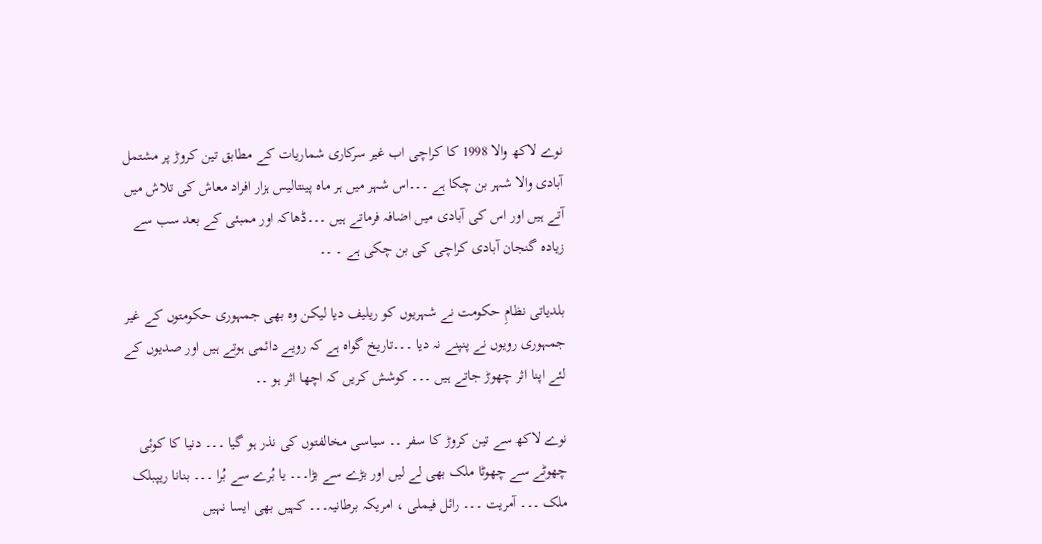نوے لاکھ والا 1998 کا کراچی اب غیر سرکاری شماریات کے مطابق تین کروڑ پر مشتمل آبادی والا شہر بن چکا ہے ۔۔۔اس شہر میں ہر ماہ پینتالیس ہزار افراد معاش کی تلاش میں آتے ہیں اور اس کی آبادی میں اضافہ فرماتے ہیں ۔۔۔ڈھاکہ اور ممبئی کے بعد سب سے زیادہ گنجان آبادی کراچی کی بن چکی ہے ۔ ۔۔

بلدیاتی نظامِ حکومت نے شہریوں کو ریلیف دیا لیکن وہ بھی جمہوری حکومتوں کے غیر جمہوری رویوں نے پنپنے نہ دیا ۔۔۔تاریخ گواہ ہے کہ رویے دائمی ہوتے ہیں اور صدیوں کے لئے اپنا اثر چھوڑ جاتے ہیں ۔۔۔ کوشش کریں کہ اچھا اثر ہو ۔۔

نوے لاکھ سے تین کروڑ کا سفر ۔۔ سیاسی مخالفتوں کی نذر ہو گیا ۔۔۔ دنیا کا کوئی چھوٹے سے چھوٹا ملک بھی لے لیں اور بڑے سے بڑا۔۔۔ یا بُرے سے بُرا ۔۔۔ بنانا ریپبلک ملک ۔۔۔ آمریت ۔۔۔ رائل فیملی ، امریکہ برطانیہ۔۔۔ کہیں بھی ایسا نہیں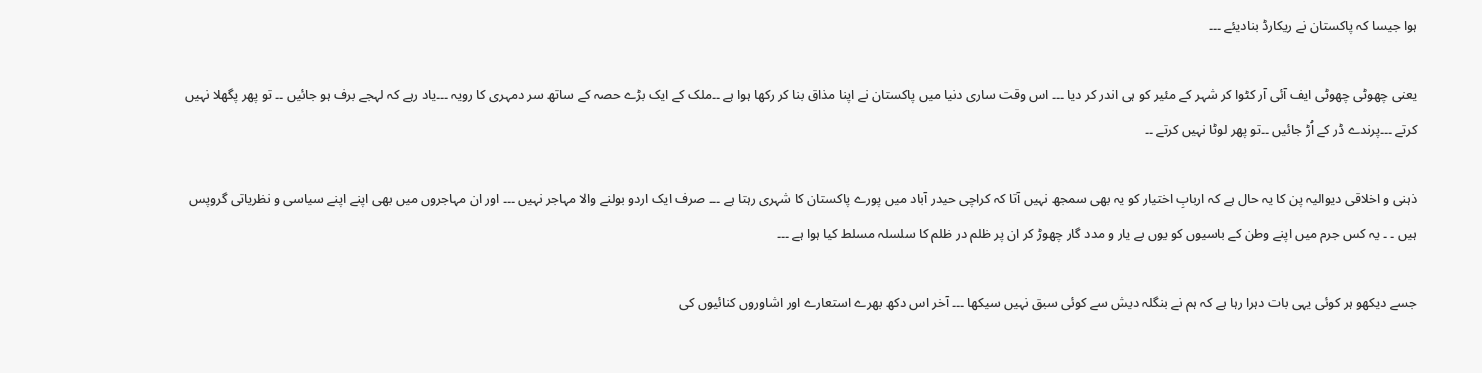ہوا جیسا کہ پاکستان نے ریکارڈ بنادیئے ۔۔۔

یعنی چھوٹی چھوٹی ایف آئی آر کٹوا کر شہر کے مئیر کو ہی اندر کر دیا ۔۔۔ اس وقت ساری دنیا میں پاکستان نے اپنا مذاق بنا کر رکھا ہوا ہے ۔۔ملک کے ایک بڑے حصہ کے ساتھ سر دمہری کا رویہ ۔۔۔یاد رہے کہ لہجے برف ہو جائیں ۔۔ تو پھر پگھلا نہیں کرتے ۔۔۔پرندے ڈر کے اُڑ جائیں ۔۔تو پھر لوٹا نہیں کرتے ۔۔

ذہنی و اخلاقی دیوالیہ پن کا یہ حال ہے کہ اربابِ اختیار کو یہ بھی سمجھ نہیں آتا کہ کراچی حیدر آباد میں پورے پاکستان کا شہری رہتا ہے ۔۔۔ صرف ایک اردو بولنے والا مہاجر نہیں ۔۔۔ اور ان مہاجروں میں بھی اپنے اپنے سیاسی و نظریاتی گروپس ہیں ۔ ۔ یہ کس جرم میں اپنے وطن کے باسیوں کو یوں بے یار و مدد گار چھوڑ کر ان پر ظلم در ظلم کا سلسلہ مسلط کیا ہوا ہے ۔۔۔

جسے دیکھو ہر کوئی یہی بات دہرا رہا ہے کہ ہم نے بنگلہ دیش سے کوئی سبق نہیں سیکھا ۔۔۔ آخر اس دکھ بھرے استعارے اور اشاوروں کنائیوں کی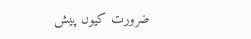ضرورت کیوں پیش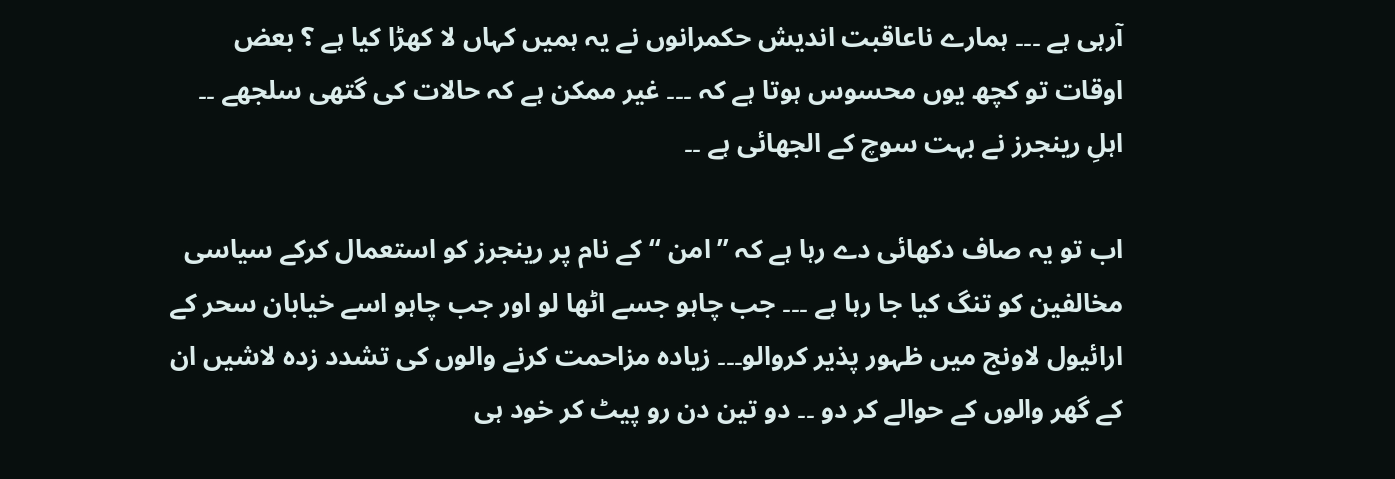آرہی ہے ۔۔۔ ہمارے ناعاقبت اندیش حکمرانوں نے یہ ہمیں کہاں لا کھڑا کیا ہے ؟ بعض اوقات تو کچھ یوں محسوس ہوتا ہے کہ ۔۔۔ غیر ممکن ہے کہ حالات کی گتھی سلجھے ۔۔ اہلِ رینجرز نے بہت سوچ کے الجھائی ہے ۔۔

اب تو یہ صاف دکھائی دے رہا ہے کہ ”امن “ کے نام پر رینجرز کو استعمال کرکے سیاسی مخالفین کو تنگ کیا جا رہا ہے ۔۔۔ جب چاہو جسے اٹھا لو اور جب چاہو اسے خیابان سحر کے ارائیول لاونج میں ظہور پذیر کروالو۔۔۔ زیادہ مزاحمت کرنے والوں کی تشدد زدہ لاشیں ان کے گھر والوں کے حوالے کر دو ۔۔ دو تین دن رو پیٹ کر خود ہی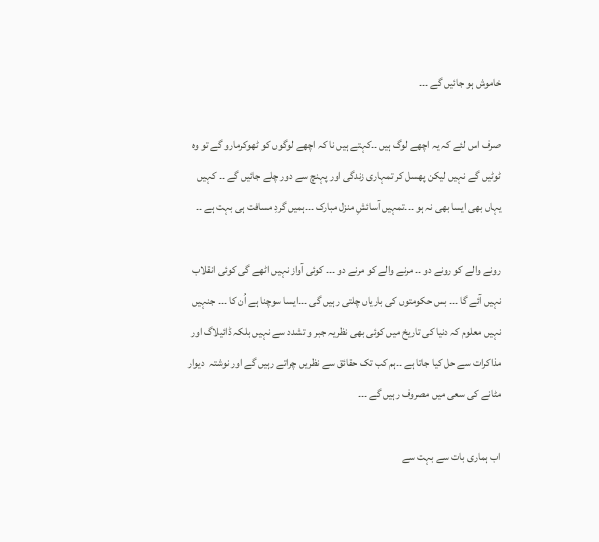خاموش ہو جائیں گے ۔۔۔

صرف اس لئے کہ یہ اچھے لوگ ہیں ۔۔کہتے ہیں نا کہ اچھے لوگوں کو ٹھوکرمارو گے تو وہ ٹوٹیں گے نہیں لیکن پھسل کر تمہاری زندگی اور پہنچ سے دور چلے جائیں گے ۔۔ کہیں یہاں بھی ایسا بھی نہ ہو ۔۔۔تمہیں آسائشِ منزل مبارک ۔۔۔ہمیں گردِ مسافت ہی بہت ہے ۔۔

رونے والے کو رونے دو ۔۔ مرنے والے کو مرنے دو ۔۔۔ کوئی آواز نہیں اٹھے گی کوئی انقلاب نہیں آئے گا ۔۔۔ بس حکومتوں کی باریاں چلتی رہیں گی ۔۔۔ایسا سوچنا ہے اُن کا ۔۔۔ جنہیں نہیں معلوم کہ دنیا کی تاریخ میں کوئی بھی نظریہ جبر و تشدد سے نہیں بلکہ ڈائیلاگ اور مذاکرات سے حل کیا جاتا ہے ۔۔ہم کب تک حقائق سے نظریں چراتے رہیں گے اور نوشتہ  دیوار مٹانے کی سعی میں مصروف رہیں گے ۔۔۔

اب ہماری بات سے بہت سے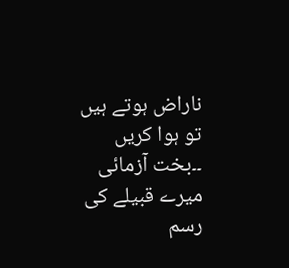ناراض ہوتے ہیں تو ہوا کریں ۔۔بخت آزمائی میرے قبیلے کی رسم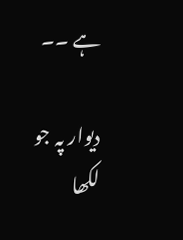ہے ۔۔

دیوار پہ جو لکھا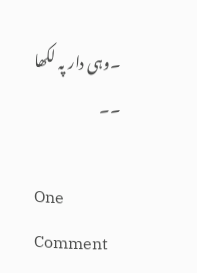۔وہی دار پہ لکھا ۔۔

One Comment